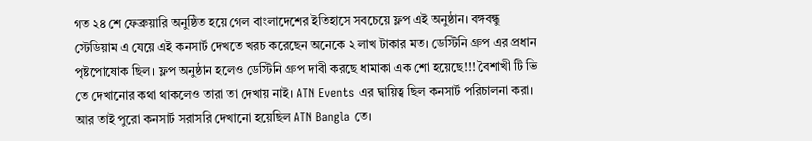গত ২৪ শে ফেব্রুয়ারি অনুষ্ঠিত হয়ে গেল বাংলাদেশের ইতিহাসে সবচেয়ে ফ্লপ এই অনুষ্ঠান। বঙ্গবন্ধু স্টেডিয়াম এ যেয়ে এই কনসার্ট দেখতে খরচ করেছেন অনেকে ২ লাখ টাকার মত। ডেস্টিনি গ্রুপ এর প্রধান পৃষ্টপোষোক ছিল। ফ্লপ অনুষ্ঠান হলেও ডেস্টিনি গ্রুপ দাবী করছে ধামাকা এক শো হয়েছে!!! বৈশাখী টি ভি তে দেখানোর কথা থাকলেও তারা তা দেখায় নাই। ATN Events এর দ্বায়িত্ব ছিল কনসার্ট পরিচালনা করা। আর তাই পুরো কনসার্ট সরাসরি দেখানো হয়েছিল ATN Bangla তে।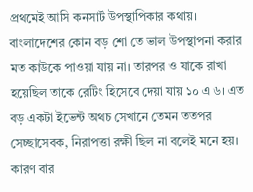প্রথমেই আসি কনসার্ট উপস্থাপিকার কথায়। বাংলাদেশের কোন বড় শো তে ভাল উপস্থাপনা করার মত কাউকে পাওয়া যায় না। তারপর ও যাকে রাখা হয়েছিল তাকে রেটিং হিসেবে দেয়া যায় ১০ এ ৬। এত বড় একটা ইভেন্ট অথচ সেখানে তেমন ততপর সেচ্ছাসেবক, নিরাপত্তা রক্ষী ছিল না বলেই মনে হয়। কারণ বার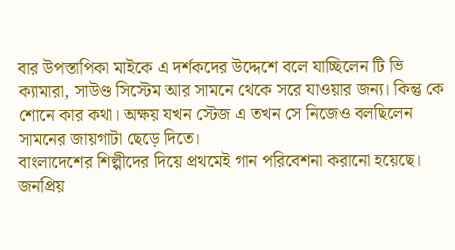বার উপস্তাপিকা মাইকে এ দর্শকদের উদ্দেশে বলে যাচ্ছিলেন টি ভি ক্যামারা, সাউণ্ড সিস্টেম আর সামনে থেকে সরে যাওয়ার জন্য। কিন্তু কে শোনে কার কথা। অক্ষয় যখন স্টেজ এ তখন সে নিজেও বলছিলেন সামনের জায়গাটা ছেড়ে দিতে।
বাংলাদেশের শিল্পীদের দিয়ে প্রথমেই গান পরিবেশনা করানো হয়েছে। জনপ্রিয়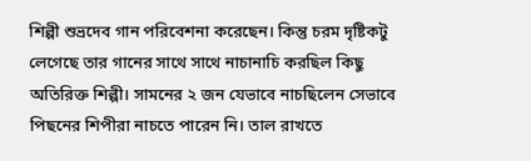শিল্পী শুভ্রদেব গান পরিবেশনা করেছেন। কিন্তু চরম দৃষ্টিকটু লেগেছে তার গানের সাথে সাথে নাচানাচি করছিল কিছু অতিরিক্ত শিল্পী। সামনের ২ জন যেভাবে নাচছিলেন সেভাবে পিছনের শিপীরা নাচতে পারেন নি। তাল রাখতে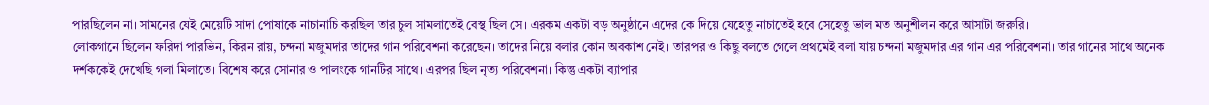পারছিলেন না। সামনের যেই মেয়েটি সাদা পোষাকে নাচানাচি করছিল তার চুল সামলাতেই বেস্থ ছিল সে। এরকম একটা বড় অনুষ্ঠানে এদের কে দিয়ে যেহেতু নাচাতেই হবে সেহেতু ভাল মত অনুশীলন করে আসাটা জরুরি।
লোকগানে ছিলেন ফরিদা পারভিন, কিরন রায়, চন্দনা মজুমদার তাদের গান পরিবেশনা করেছেন। তাদের নিয়ে বলার কোন অবকাশ নেই। তারপর ও কিছু বলতে গেলে প্রথমেই বলা যায় চন্দনা মজুমদার এর গান এর পরিবেশনা। তার গানের সাথে অনেক দর্শককেই দেখেছি গলা মিলাতে। বিশেষ করে সোনার ও পালংকে গানটির সাথে। এরপর ছিল নৃত্য পরিবেশনা। কিন্তু একটা ব্যাপার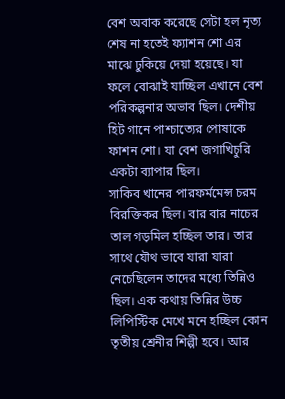বেশ অবাক করেছে সেটা হল নৃত্য শেষ না হতেই ফ্যাশন শো এর মাঝে ঢুকিয়ে দেয়া হয়েছে। যা ফলে বোঝাই যাচ্ছিল এখানে বেশ পরিকল্পনার অভাব ছিল। দেশীয় হিট গানে পাশ্চাত্যের পোষাকে ফাশন শো। যা বেশ জগাখিচুরি একটা ব্যাপার ছিল।
সাকিব খানের পারফর্মমেন্স চরম বিরক্তিকর ছিল। বার বার নাচের তাল গড়মিল হচ্ছিল তার। তার সাথে যৌথ ভাবে যারা যারা নেচেছিলেন তাদের মধ্যে তিন্নিও ছিল। এক কথায় তিন্নির উচ্চ লিপিস্টিক মেখে মনে হচ্ছিল কোন তৃতীয় শ্রেনীর শিল্পী হবে। আর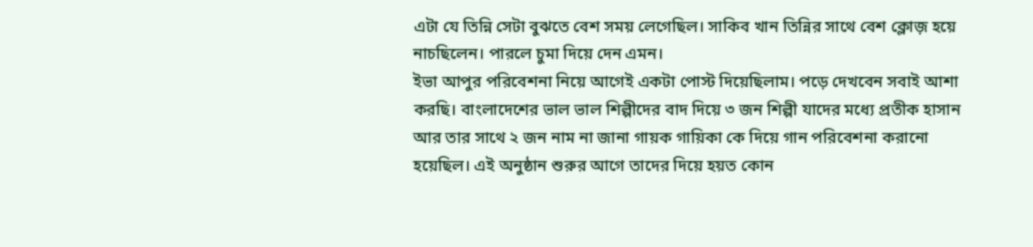এটা যে তিন্নি সেটা বুঝতে বেশ সময় লেগেছিল। সাকিব খান তিন্নির সাথে বেশ ক্লোজ় হয়ে নাচছিলেন। পারলে চুমা দিয়ে দেন এমন।
ইভা আপুর পরিবেশনা নিয়ে আগেই একটা পোস্ট দিয়েছিলাম। পড়ে দেখবেন সবাই আশা করছি। বাংলাদেশের ভাল ভাল শিল্পীদের বাদ দিয়ে ৩ জন শিল্পী যাদের মধ্যে প্রতীক হাসান আর তার সাথে ২ জন নাম না জানা গায়ক গায়িকা কে দিয়ে গান পরিবেশনা করানো হয়েছিল। এই অনুষ্ঠান শুরুর আগে তাদের দিয়ে হয়ত কোন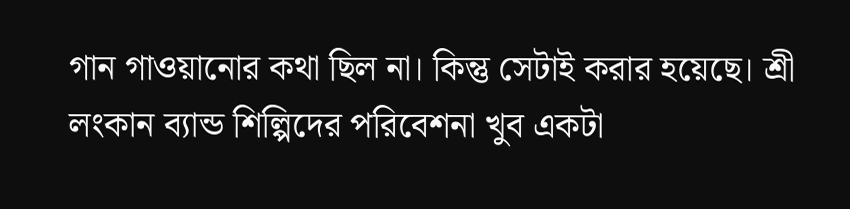গান গাওয়ানোর কথা ছিল না। কিন্তু সেটাই করার হয়েছে। শ্রী লংকান ব্যান্ড শিল্পিদের পরিবেশনা খুব একটা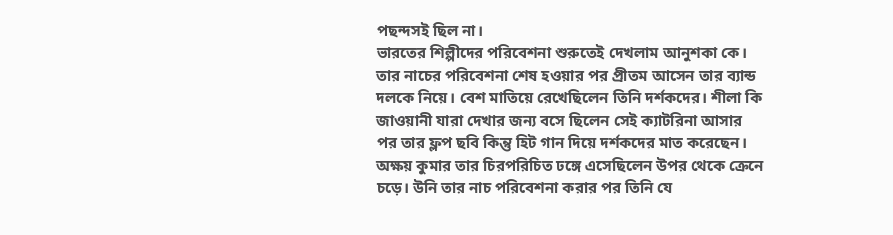পছন্দসই ছিল না।
ভারতের শিল্পীদের পরিবেশনা শুরুতেই দেখলাম আনুশকা কে। তার নাচের পরিবেশনা শেষ হওয়ার পর প্রীতম আসেন তার ব্যান্ড দলকে নিয়ে। বেশ মাতিয়ে রেখেছিলেন তিনি দর্শকদের। শীলা কি জাওয়ানী যারা দেখার জন্য বসে ছিলেন সেই ক্যাটরিনা আসার পর তার ফ্লপ ছবি কিন্তু হিট গান দিয়ে দর্শকদের মাত করেছেন। অক্ষয় কুমার তার চিরপরিচিত ঢঙ্গে এসেছিলেন উপর থেকে ক্রেনে চড়ে। উনি তার নাচ পরিবেশনা করার পর তিনি যে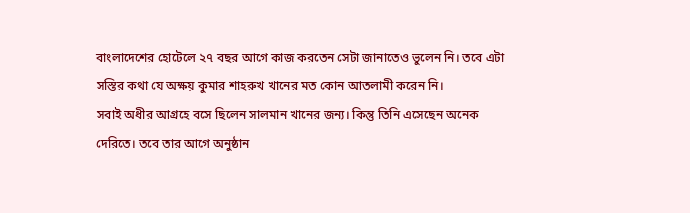বাংলাদেশের হোটেলে ২৭ বছর আগে কাজ করতেন সেটা জানাতেও ভুলেন নি। তবে এটা সস্তির কথা যে অক্ষয় কুমার শাহরুখ খানের মত কোন আতলামী করেন নি।
সবাই অধীর আগ্রহে বসে ছিলেন সালমান খানের জন্য। কিন্তু তিনি এসেছেন অনেক দেরিতে। তবে তার আগে অনুষ্ঠান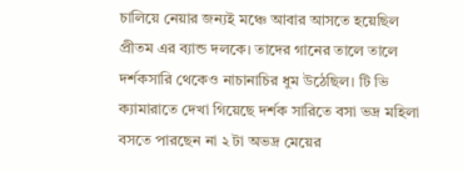চালিয়ে নেয়ার জন্যই মঞ্চে আবার আসতে হয়েছিল প্রীতম এর ব্যান্ড দলকে। তাদের গানের তালে তালে দর্শকসারি থেকেও নাচানাচির ধুম উঠেছিল। টি ভি ক্যামারাতে দেখা গিয়েছে দর্শক সারিতে বসা ভদ্র মহিলা বসতে পারছেন না ২ টা অভদ্র মেয়ের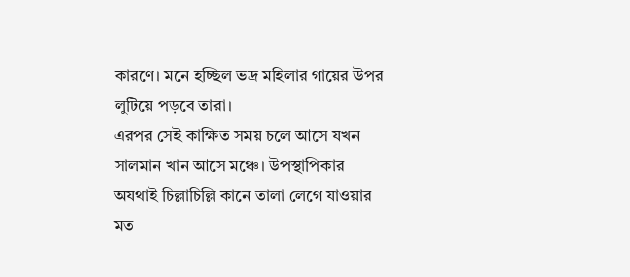কারণে। মনে হচ্ছিল ভদ্র মহিলার গায়ের উপর লুটিয়ে পড়বে তারা।
এরপর সেই কাক্ষিত সময় চলে আসে যখন সালমান খান আসে মঞ্চে। উপস্থাপিকার অযথাই চিল্লাচিল্লি কানে তালা লেগে যাওয়ার মত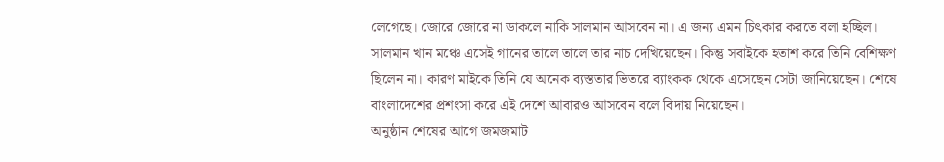লেগেছে। জোরে জোরে না ডাকলে নাকি সালমান আসবেন না। এ জন্য এমন চিৎকার করতে বলা হচ্ছিল। সালমান খান মঞ্চে এসেই গানের তালে তালে তার নাচ দেখিয়েছেন। কিন্তু সবাইকে হতাশ করে তিনি বেশিক্ষণ ছিলেন না। কারণ মাইকে তিনি যে অনেক ব্যস্ততার ভিতরে ব্যাংকক থেকে এসেছেন সেটা জানিয়েছেন। শেষে বাংলাদেশের প্রশংসা করে এই দেশে আবারও আসবেন বলে বিদায় নিয়েছেন।
অনুষ্ঠান শেষের আগে জমজমাট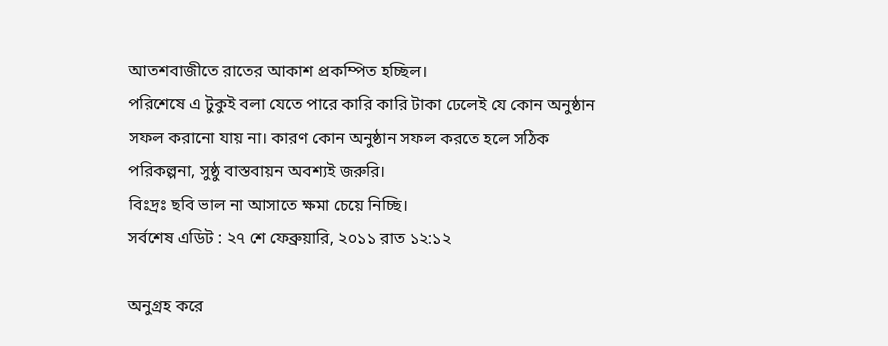আতশবাজীতে রাতের আকাশ প্রকম্পিত হচ্ছিল।
পরিশেষে এ টুকুই বলা যেতে পারে কারি কারি টাকা ঢেলেই যে কোন অনুষ্ঠান সফল করানো যায় না। কারণ কোন অনুষ্ঠান সফল করতে হলে সঠিক পরিকল্পনা, সুষ্ঠু বাস্তবায়ন অবশ্যই জরুরি।
বিঃদ্রঃ ছবি ভাল না আসাতে ক্ষমা চেয়ে নিচ্ছি।
সর্বশেষ এডিট : ২৭ শে ফেব্রুয়ারি, ২০১১ রাত ১২:১২

অনুগ্রহ করে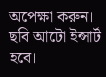অপেক্ষা করুন। ছবি আটো ইন্সার্ট হবে।